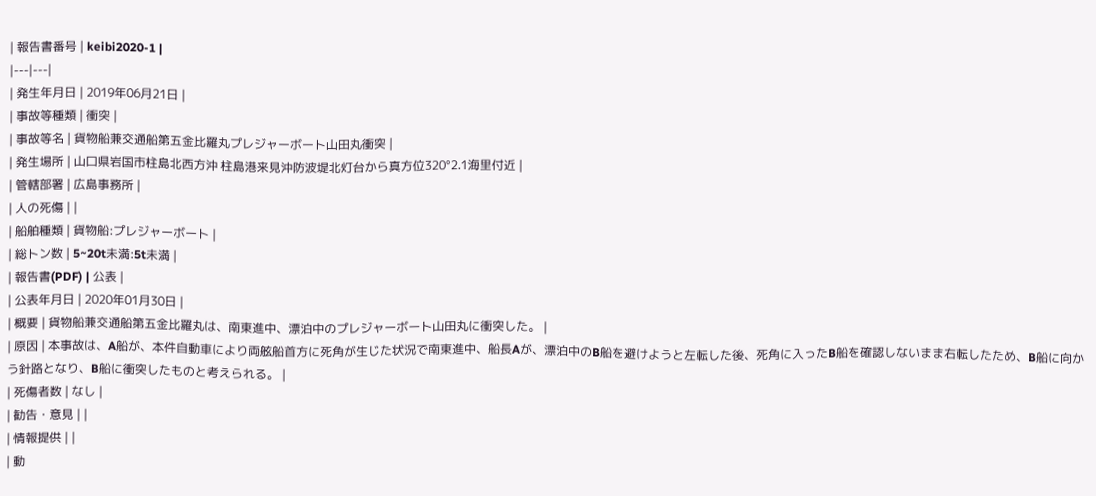| 報告書番号 | keibi2020-1 |
|---|---|
| 発生年月日 | 2019年06月21日 |
| 事故等種類 | 衝突 |
| 事故等名 | 貨物船兼交通船第五金比羅丸プレジャーボート山田丸衝突 |
| 発生場所 | 山口県岩国市柱島北西方沖 柱島港来見沖防波堤北灯台から真方位320°2.1海里付近 |
| 管轄部署 | 広島事務所 |
| 人の死傷 | |
| 船舶種類 | 貨物船:プレジャーボート |
| 総トン数 | 5~20t未満:5t未満 |
| 報告書(PDF) | 公表 |
| 公表年月日 | 2020年01月30日 |
| 概要 | 貨物船兼交通船第五金比羅丸は、南東進中、漂泊中のプレジャーボート山田丸に衝突した。 |
| 原因 | 本事故は、A船が、本件自動車により両舷船首方に死角が生じた状況で南東進中、船長Aが、漂泊中のB船を避けようと左転した後、死角に入ったB船を確認しないまま右転したため、B船に向かう針路となり、B船に衝突したものと考えられる。 |
| 死傷者数 | なし |
| 勧告・意見 | |
| 情報提供 | |
| 動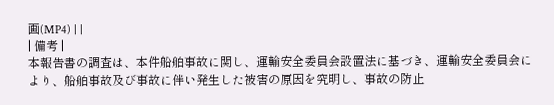画(MP4) | |
| 備考 |
本報告書の調査は、本件船舶事故に関し、運輸安全委員会設置法に基づき、運輸安全委員会により、船舶事故及び事故に伴い発生した被害の原因を究明し、事故の防止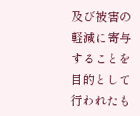及び被害の軽減に寄与することを目的として行われたも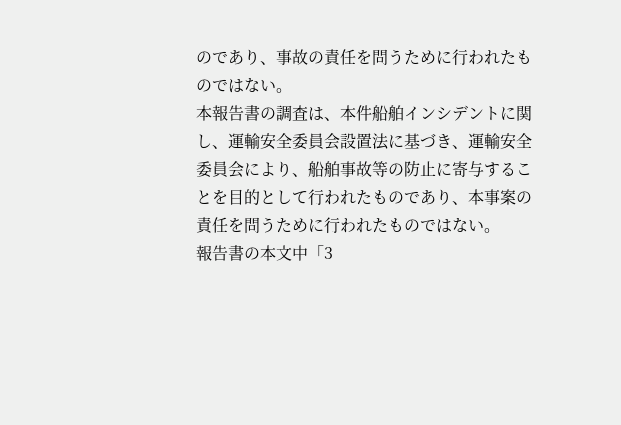のであり、事故の責任を問うために行われたものではない。
本報告書の調査は、本件船舶インシデントに関し、運輸安全委員会設置法に基づき、運輸安全委員会により、船舶事故等の防止に寄与することを目的として行われたものであり、本事案の責任を問うために行われたものではない。
報告書の本文中「3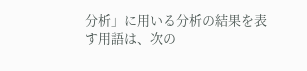分析」に用いる分析の結果を表す用語は、次の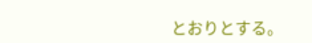とおりとする。